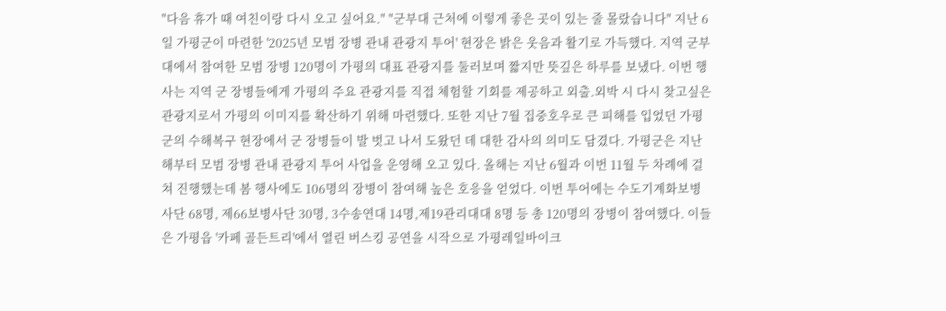"다음 휴가 때 여친이랑 다시 오고 싶어요." "군부대 근처에 이렇게 좋은 곳이 있는 줄 몰랐습니다" 지난 6일 가평군이 마련한 '2025년 모범 장병 관내 관광지 투어' 현장은 밝은 웃음과 활기로 가득했다. 지역 군부대에서 참여한 모범 장병 120명이 가평의 대표 관광지를 둘러보며 짧지만 뜻깊은 하루를 보냈다. 이번 행사는 지역 군 장병들에게 가평의 주요 관광지를 직접 체험할 기회를 제공하고 외출.외박 시 다시 찾고싶은 관광지로서 가평의 이미지를 확산하기 위해 마련했다. 또한 지난 7월 집중호우로 큰 피해를 입었던 가평군의 수해복구 현장에서 군 장병들이 발 벗고 나서 도왔던 데 대한 감사의 의미도 담겼다. 가평군은 지난해부터 모범 장병 관내 관광지 투어 사업을 운영해 오고 있다. 올해는 지난 6월과 이번 11월 두 차례에 걸쳐 진행했는데 봄 행사에도 106명의 장병이 참여해 높은 호응을 얻었다. 이번 투어에는 수도기계화보병사단 68명, 제66보병사단 30명, 3수송연대 14명,제19관리대대 8명 등 총 120명의 장병이 참여했다. 이들은 가평읍 '카페 골든트리'에서 열린 버스킹 공연을 시작으로 가평레일바이크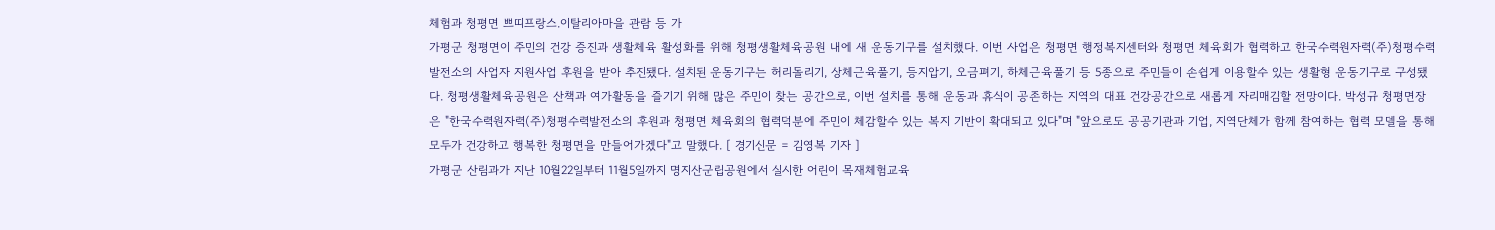체험과 청평면 쁘띠프랑스.이탈리아마을 관람 등 가
가평군 청평면이 주민의 건강 증진과 생활체육 활성화를 위해 청평생활체육공원 내에 새 운동기구를 설치했다. 이번 사업은 청평면 행정복지센터와 청평면 체육회가 협력하고 한국수력원자력(주)청평수력발전소의 사업자 지원사업 후원을 받아 추진됐다. 설치된 운동기구는 허리돌리기, 상체근육풀기, 등지압기, 오금펴기, 하체근육풀기 등 5종으로 주민들이 손쉽게 이용할수 있는 생활형 운동기구로 구성됐다. 청평생활체육공원은 산책과 여가활동을 즐기기 위해 많은 주민이 찾는 공간으로, 이번 설치를 통해 운동과 휴식이 공존하는 지역의 대표 건강공간으로 새롭게 자리매김할 전망이다. 박성규 청평면장은 "한국수력원자력(주)청평수력발전소의 후원과 청평면 체육회의 협력덕분에 주민이 체감할수 있는 복지 기반이 확대되고 있다"며 "앞으로도 공공기관과 기업, 지역단체가 함께 참여하는 협력 모델을 통해 모두가 건강하고 행복한 청평면을 만들어가겠다"고 말했다. [ 경기신문 = 김영복 기자 ]
가평군 산림과가 지난 10월22일부터 11월5일까지 명지산군립공원에서 실시한 어린이 목재체험교육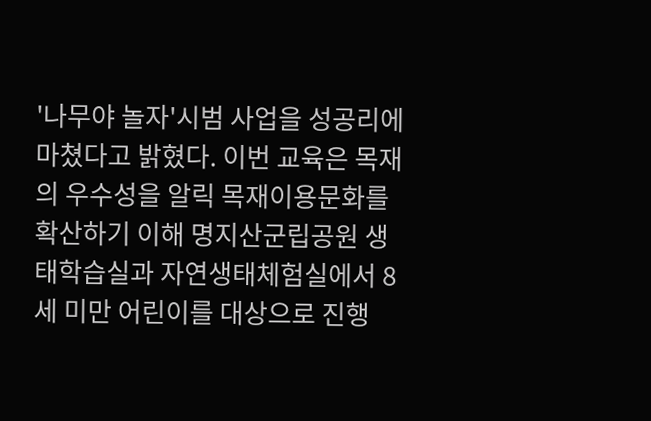'나무야 놀자'시범 사업을 성공리에 마쳤다고 밝혔다. 이번 교육은 목재의 우수성을 알릭 목재이용문화를 확산하기 이해 명지산군립공원 생태학습실과 자연생태체험실에서 8세 미만 어린이를 대상으로 진행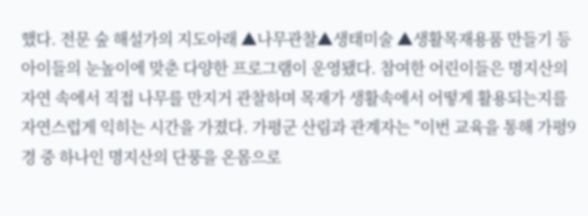했다. 전문 숲 해설가의 지도아래 ▲나무관찰▲생태미술 ▲생활목재용품 만들기 등 아이들의 눈높이에 맞춘 다양한 프로그램이 운영됐다. 참여한 어린이들은 명지산의 자연 속에서 직접 나무를 만지거 관찰하며 목재가 생활속에서 어떻게 활용되는지를 자연스럽게 익히는 시간을 가졌다. 가평군 산림과 관계자는 "이번 교육을 통해 가평9경 중 하나인 명지산의 단풍을 온몸으로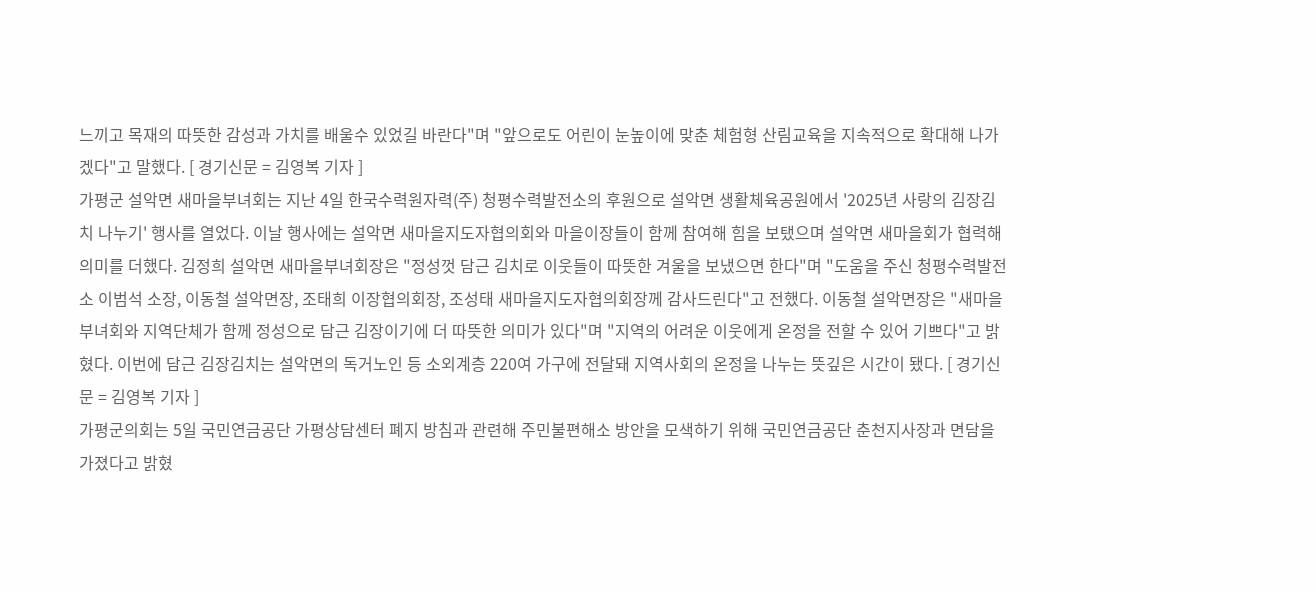느끼고 목재의 따뜻한 감성과 가치를 배울수 있었길 바란다"며 "앞으로도 어린이 눈높이에 맞춘 체험형 산림교육을 지속적으로 확대해 나가겠다"고 말했다. [ 경기신문 = 김영복 기자 ]
가평군 설악면 새마을부녀회는 지난 4일 한국수력원자력(주) 청평수력발전소의 후원으로 설악면 생활체육공원에서 '2025년 사랑의 김장김치 나누기' 행사를 열었다. 이날 행사에는 설악면 새마을지도자협의회와 마을이장들이 함께 참여해 힘을 보탰으며 설악면 새마을회가 협력해 의미를 더했다. 김정희 설악면 새마을부녀회장은 "정성껏 담근 김치로 이웃들이 따뜻한 겨울을 보냈으면 한다"며 "도움을 주신 청평수력발전소 이범석 소장, 이동철 설악면장, 조태희 이장협의회장, 조성태 새마을지도자협의회장께 감사드린다"고 전했다. 이동철 설악면장은 "새마을부녀회와 지역단체가 함께 정성으로 담근 김장이기에 더 따뜻한 의미가 있다"며 "지역의 어려운 이웃에게 온정을 전할 수 있어 기쁘다"고 밝혔다. 이번에 담근 김장김치는 설악면의 독거노인 등 소외계층 220여 가구에 전달돼 지역사회의 온정을 나누는 뜻깊은 시간이 됐다. [ 경기신문 = 김영복 기자 ]
가평군의회는 5일 국민연금공단 가평상담센터 폐지 방침과 관련해 주민불편해소 방안을 모색하기 위해 국민연금공단 춘천지사장과 면담을 가졌다고 밝혔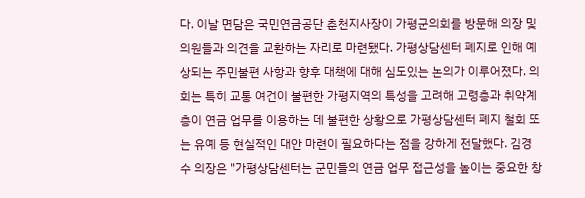다. 이날 면담은 국민연금공단 춘천지사장이 가평군의회를 방문해 의장 및 의원들과 의견을 교환하는 자리로 마련됐다. 가평상담센터 폐지로 인해 예상되는 주민불편 사항과 향후 대책에 대해 심도있는 논의가 이루어졌다. 의회는 특히 교통 여건이 불편한 가평지역의 특성을 고려해 고령층과 취약계층이 연금 업무를 이용하는 데 불편한 상황으로 가평상담센터 폐지 철회 또는 유예 등 현실적인 대안 마련이 필요하다는 점을 강하게 전달했다. 김경수 의장은 "가평상담센터는 군민들의 연금 업무 접근성을 높이는 중요한 창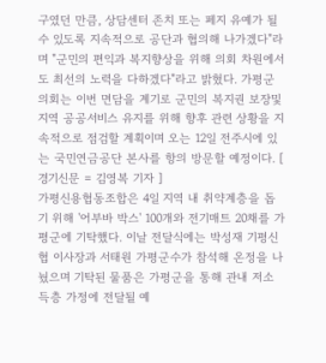구였던 만큼, 상담센터 존치 또는 페지 유예가 될수 있도록 지속적으로 공단과 협의해 나가겠다"라며 "군민의 편익과 복지향상을 위해 의회 차원에서도 최선의 노력을 다하겠다"라고 밝혔다. 가평군의회는 이번 면담을 계기로 군민의 복지권 보장및 지역 공공서비스 유지를 위해 향후 관련 상황을 지속적으로 점검할 계획이며 오는 12일 전주시에 있는 국민연금공단 본사를 항의 방문할 예정이다. [ 경기신문 = 김영복 기자 ]
가평신용협동조합은 4일 지역 내 취약계층을 돕기 위해 '어부바 박스' 100개와 전기매트 20채를 가평군에 기탁했다. 이날 전달식에는 박성재 기평신협 이사장과 서태원 가평군수가 참석해 온정을 나눴으며 기탁된 물품은 가평군을 통해 관내 저소득층 가정에 전달될 예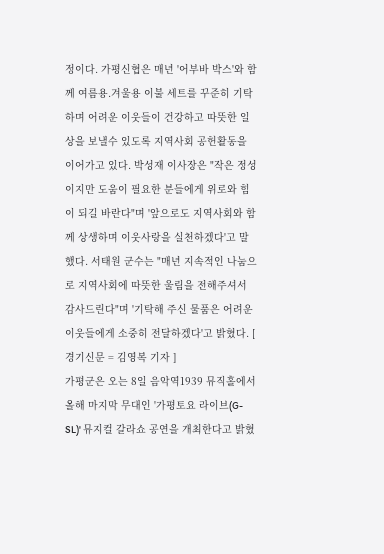정이다. 가평신협은 매년 '어부바 박스'와 함께 여름용.겨울용 이불 세트를 꾸준히 기탁하며 어려운 이웃들이 건강하고 따뜻한 일상을 보낼수 있도록 지역사회 공헌활동을 이어가고 있다. 박성재 이사장은 "작은 정성이지만 도움이 필요한 분들에게 위로와 힘이 되길 바란다"며 '앞으로도 지역사회와 함께 상생하며 이웃사랑을 실천하겠다'고 말했다. 서태원 군수는 "매년 지속적인 나눔으로 지역사회에 따뜻한 울림을 전해주셔서 감사드린다"며 '기탁해 주신 물품은 어려운 이웃들에게 소중히 전달하겠다'고 밝혔다. [ 경기신문 = 김영복 기자 ]
가평군은 오는 8일 음악역1939 뮤직홀에서 올해 마지막 무대인 '가평토요 라이브(G-SL)' 뮤지컬 갈라쇼 공연을 개최한다고 밝혔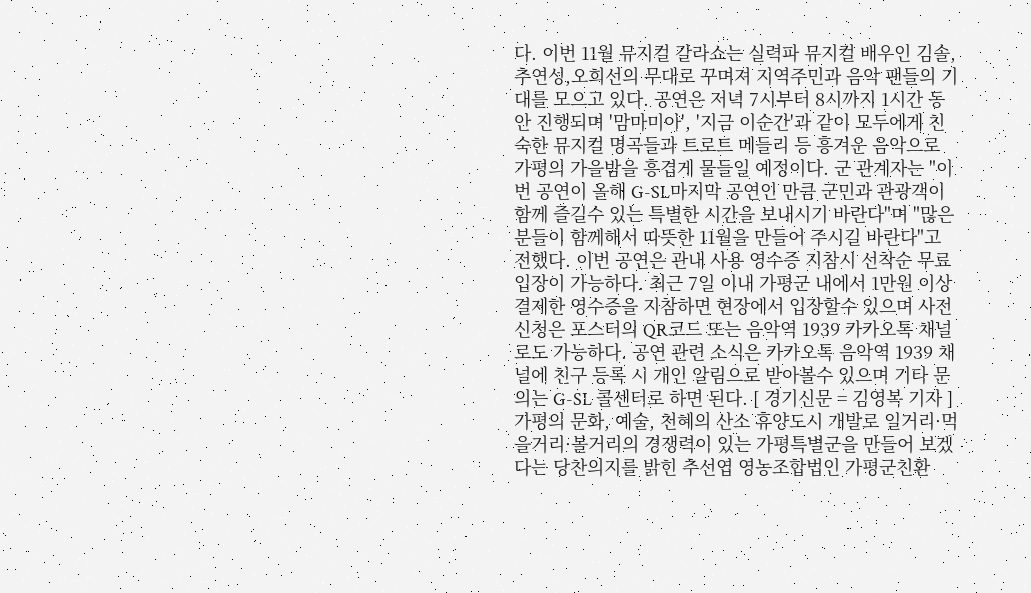다. 이번 11월 뮤지컬 갈라쇼는 실력파 뮤지컬 배우인 김솔,추연성,오희선의 무대로 꾸며져 지역주민과 음악 팬들의 기대를 모으고 있다. 공연은 저녁 7시부터 8시까지 1시간 동안 진행되며 '맘마미아', '지금 이순간'과 같이 모두에게 친숙한 뮤지컬 명곡들과 트로트 메들리 등 흥겨운 음악으로 가평의 가을밤을 흥겹게 물들일 예정이다. 군 관계자는 "이번 공연이 올해 G-SL마지막 공연인 만큼 군민과 관광객이 함께 즐길수 있는 특별한 시간을 보내시기 바란다"며 "많은 분들이 함께해서 따뜻한 11월을 만들어 주시길 바란다"고 전했다. 이번 공연은 관내 사용 영수증 지참시 선착순 무료 입장이 가능하다. 최근 7일 이내 가평군 내에서 1만원 이상 결제한 영수증을 지참하면 현장에서 입장할수 있으며 사전 신청은 포스터의 QR코드 또는 음악역 1939 카카오톡 채널로도 가능하다. 공연 관련 소식은 카카오톡 음악역 1939 채널에 친구 등록 시 개인 알림으로 받아볼수 있으며 기타 문의는 G-SL 콜센터로 하면 된다. [ 경기신문 = 김영복 기자 ]
가평의 문화, 예술, 천혜의 산소 휴양도시 개발로 일거리·먹을거리·볼거리의 경쟁력이 있는 가평특별군을 만들어 보겠다는 당찬의지를 밝힌 추선엽 영농조합법인 가평군친환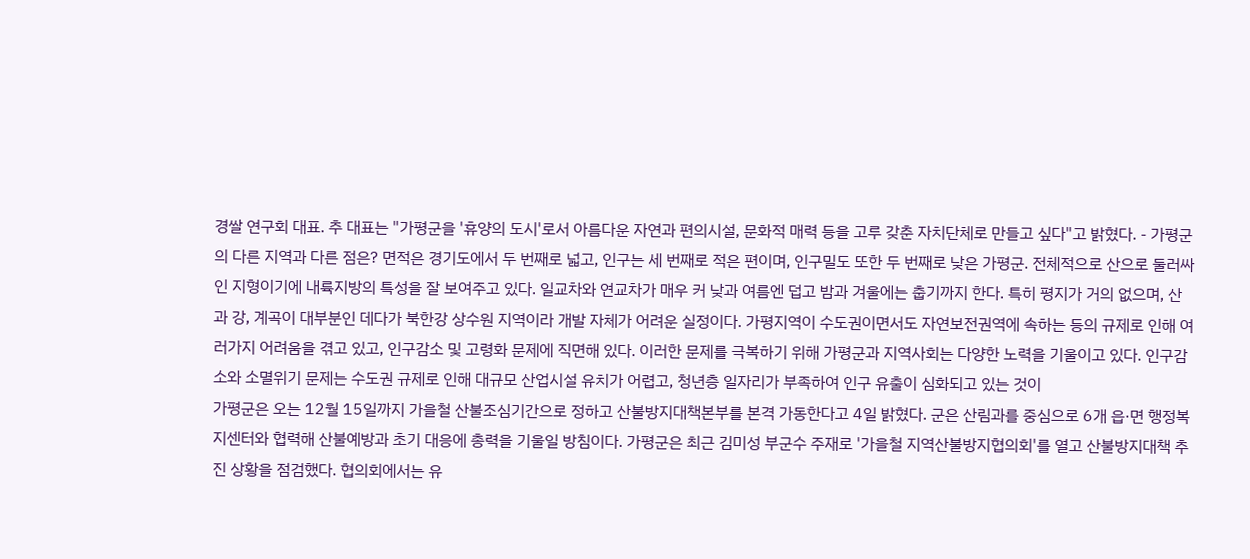경쌀 연구회 대표. 추 대표는 "가평군을 '휴양의 도시'로서 아름다운 자연과 편의시설, 문화적 매력 등을 고루 갖춘 자치단체로 만들고 싶다"고 밝혔다. - 가평군의 다른 지역과 다른 점은? 면적은 경기도에서 두 번째로 넓고, 인구는 세 번째로 적은 편이며, 인구밀도 또한 두 번째로 낮은 가평군. 전체적으로 산으로 둘러싸인 지형이기에 내륙지방의 특성을 잘 보여주고 있다. 일교차와 연교차가 매우 커 낮과 여름엔 덥고 밤과 겨울에는 춥기까지 한다. 특히 평지가 거의 없으며, 산과 강, 계곡이 대부분인 데다가 북한강 상수원 지역이라 개발 자체가 어려운 실정이다. 가평지역이 수도권이면서도 자연보전권역에 속하는 등의 규제로 인해 여러가지 어려움을 겪고 있고, 인구감소 및 고령화 문제에 직면해 있다. 이러한 문제를 극복하기 위해 가평군과 지역사회는 다양한 노력을 기울이고 있다. 인구감소와 소멸위기 문제는 수도권 규제로 인해 대규모 산업시설 유치가 어렵고, 청년층 일자리가 부족하여 인구 유출이 심화되고 있는 것이
가평군은 오는 12월 15일까지 가을철 산불조심기간으로 정하고 산불방지대책본부를 본격 가동한다고 4일 밝혔다. 군은 산림과를 중심으로 6개 읍·면 행정복지센터와 협력해 산불예방과 초기 대응에 총력을 기울일 방침이다. 가평군은 최근 김미성 부군수 주재로 '가을철 지역산불방지협의회'를 열고 산불방지대책 추진 상황을 점검했다. 협의회에서는 유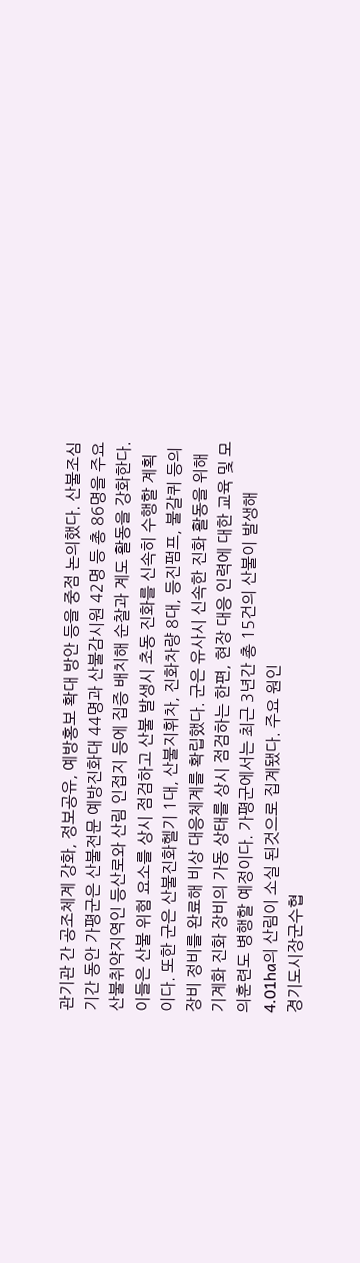관기관 간 공조체계 강화, 정보공유, 예방홍보 확대 방안 등을 중점 논의했다. 산불조심기간 동안 가평군은 산불전문 예방진화대 44명과 산불감시원 42명 등 총 86명을 주요 산불취약지역인 등산로와 산림 인접지 등에 집증 배치해 순찰과 계도 활동을 강화한다. 이들은 산불 위험 요소를 상시 점검하고 산불 발생시 초동 진화를 신속히 수행할 계획이다. 또한 군은 산불진화헬기 1대, 산불지휘차, 진화차량 8대, 등진펌프, 불갈퀴 등의 장비 정비를 완료해 비상 대응체계를 확립했다. 군은 유사시 신속한 진화 활동을 위해 기계화 진화 장비의 가동 상태를 상시 점검하는 한편, 현장 대응 인력에 대한 교육 및 모의훈련도 병행할 예정이다. 가평군에서는 최근 3년간 총 15건의 산불이 발생해 4.01ha의 산림이 소실 된것으로 집계됐다. 주요 원인
경기도시장군수협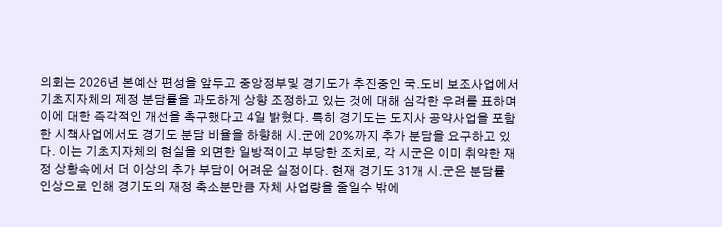의회는 2026년 본예산 편성을 앞두고 중앙정부및 경기도가 추진중인 국.도비 보조사업에서 기초지자체의 제정 분담률을 과도하게 상향 조정하고 있는 것에 대해 심각한 우려를 표하며 이에 대한 즉각적인 개선을 촉구했다고 4일 밝혔다. 특히 경기도는 도지사 공약사업을 포함한 시책사업에서도 경기도 분담 비율을 하향해 시.군에 20%까지 추가 분담을 요구하고 있다. 이는 기초지자체의 현실을 외면한 일방적이고 부당한 조치로, 각 시군은 이미 취약한 재정 상황속에서 더 이상의 추가 부담이 어려운 실정이다. 현재 경기도 31개 시.군은 분담률 인상으로 인해 경기도의 재정 축소분만큼 자체 사업량을 줄일수 밖에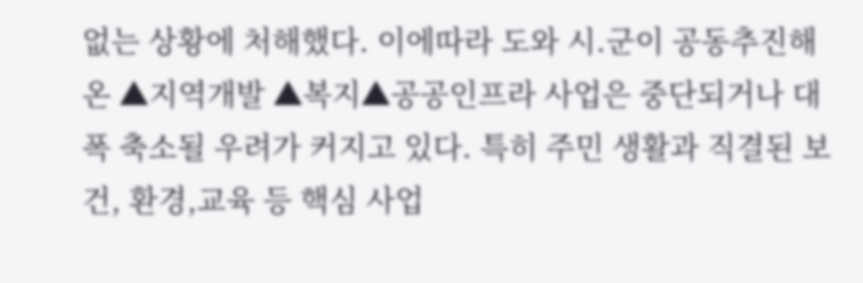없는 상황에 처해했다. 이에따라 도와 시.군이 공동추진해 온 ▲지역개발 ▲복지▲공공인프라 사업은 중단되거나 대폭 축소될 우려가 커지고 있다. 특히 주민 생활과 직결된 보건, 환경,교육 등 핵심 사업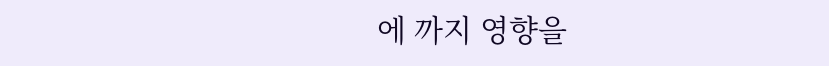에 까지 영향을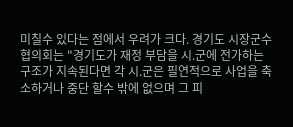미칠수 있다는 점에서 우려가 크다. 경기도 시장군수협의회는 "경기도가 재정 부담을 시.군에 전가하는 구조가 지속된다면 각 시.군은 필연적으로 사업을 축소하거나 중단 할수 밖에 없으며 그 피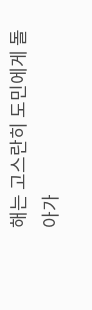해는 고스란히 도민에게 돌아가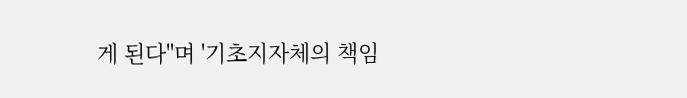게 된다"며 '기초지자체의 책임